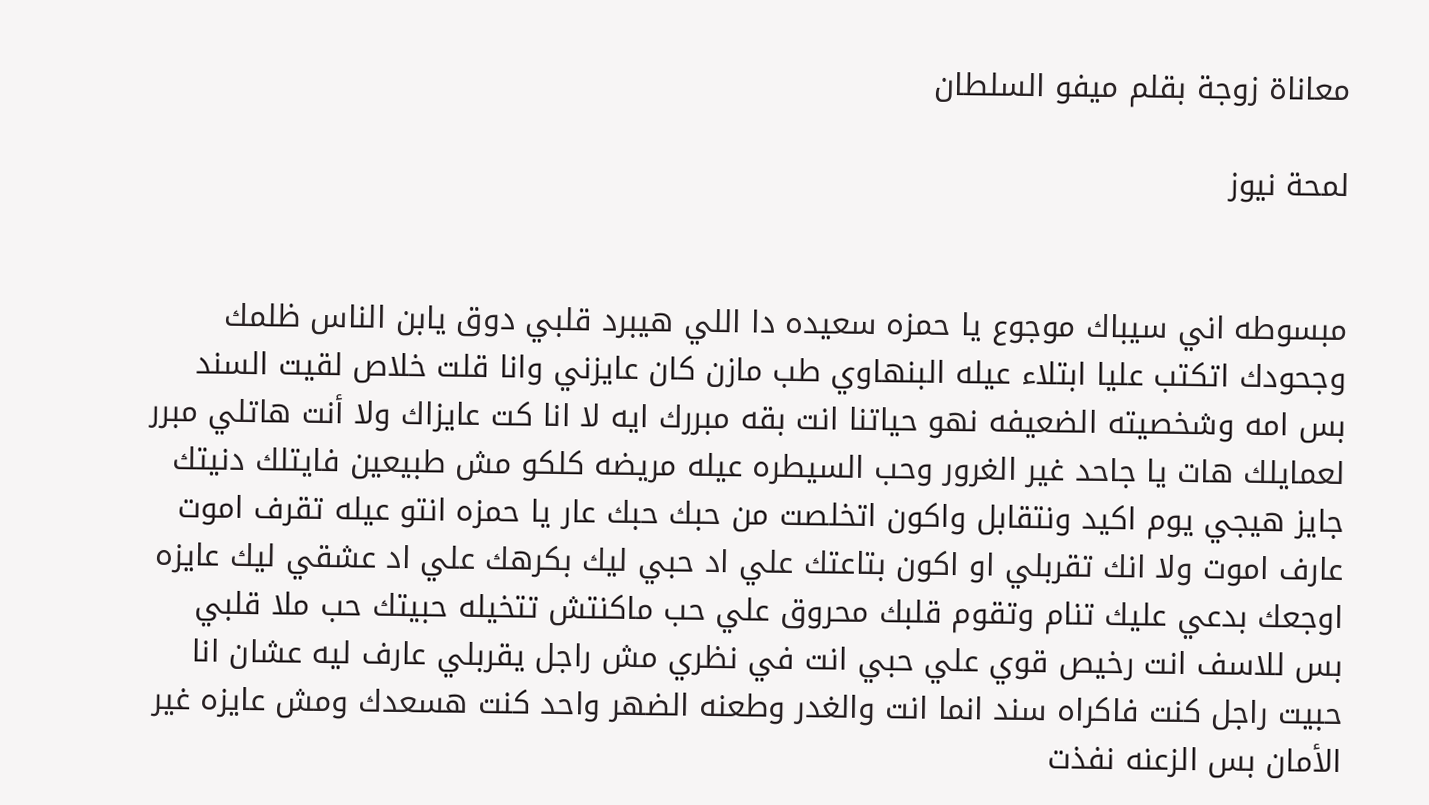معاناة زوجة بقلم ميفو السلطان

لمحة نيوز


مبسوطه اني سيباك موجوع يا حمزه سعيده دا اللي هيبرد قلبي دوق يابن الناس ظلمك وجحودك اتكتب عليا ابتلاء عيله البنهاوي طب مازن كان عايزني وانا قلت خلاص لقيت السند بس امه وشخصيته الضعيفه نهو حياتنا انت بقه مبررك ايه لا انا كت عايزاك ولا أنت هاتلي مبرر لعمايلك هات يا جاحد غير الغرور وحب السيطره عيله مريضه كلكو مش طبيعين فايتلك دنيتك جايز هيجي يوم اكيد ونتقابل واكون اتخلصت من حبك حبك عار يا حمزه انتو عيله تقرف اموت عارف اموت ولا انك تقربلي او اكون بتاعتك علي اد حبي ليك بكرهك علي اد عشقي ليك عايزه اوجعك بدعي عليك تنام وتقوم قلبك محروق علي حب ماكنتش تتخيله حبيتك حب ملا قلبي بس للاسف انت رخيص قوي علي حبي انت في نظري مش راجل يقربلي عارف ليه عشان انا حبيت راجل كنت فاكراه سند انما انت والغدر وطعنه الضهر واحد كنت هسعدك ومش عايزه غير الأمان بس الزعنه نفذت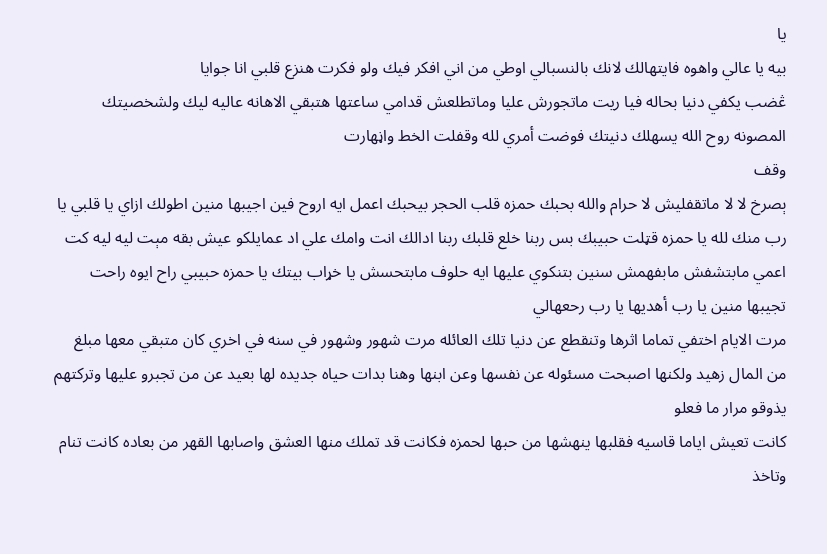يا
بيه يا عالي واهوه فايتهالك لانك بالنسبالي اوطي من اني افكر فيك ولو فكرت هنزع قلبي انا جوايا
ڠضب يكفي دنيا بحاله فيا ريت ماتجورش عليا وماتطلعش قدامي ساعتها هتبقي الاهانه عاليه ليك ولشخصيتك المصونه روح الله يسهلك دنيتك فوضت أمري لله وقفلت الخط واڼهارت
وقف
ېصرخ لا لا ماتقفليش لا حرام والله بحبك حمزه قلب الحجر بيحبك اعمل ايه اروح فين اجيبها منين اطولك ازاي يا قلبي يا رب منك لله يا حمزه قټلت حبيبك بس ربنا خلع قلبك ربنا ادالك انت وامك علي اد عمايلكو عيش بقه مېت ليه ليه كت اعمي مابتشفش مابفهمش سنين بتنكوي عليها ايه حلوف مابتحسش يا خړاب بيتك يا حمزه حبيبي راح ايوه راحت تجيبها منين يا رب أهديها يا رب رحعهالي
مرت الايام اختفي تماما اثرها وتنقطع عن دنيا تلك العائله مرت شهور وشهور في سنه في اخري كان متبقي معها مبلغ من المال زهيد ولكنها اصبحت مسئوله عن نفسها وعن ابنها وهنا بدات حياه جديده لها بعيد عن من تجبرو عليها وتركتهم يذوقو مرار ما فعلو
كانت تعيش اياما قاسيه فقلبها ينهشها من حبها لحمزه فكانت قد تملك منها العشق واصابها القهر من بعاده كانت تنام وتاخذ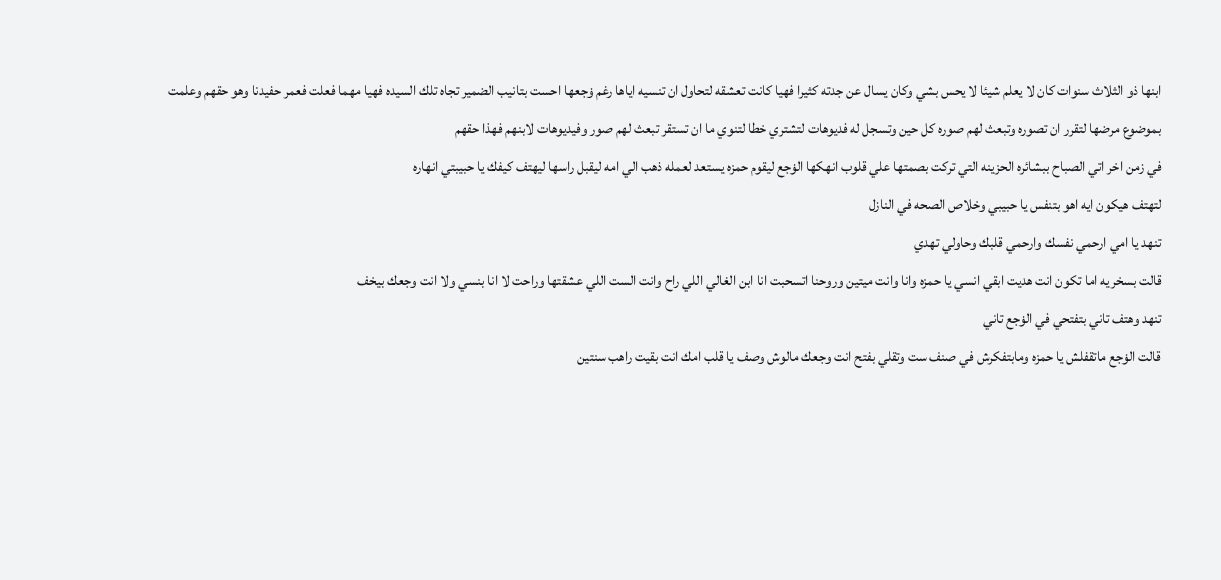ابنها ذو الثلاث سنوات كان لا يعلم شيئا لا يحس بشي وكان يسال عن جدته كثيرا فهيا كانت تعشقه لتحاول ان تنسيه اياها رغم ۏجعها احست بتانيب الضمير تجاه تلك السيده فهيا مهما فعلت فعمر حفيدنا وهو حقهم وعلمت بموضوع مرضها لتقرر ان تصوره وتبعث لهم صوره كل حين وتسجل له فديوهات لتشتري خطا لتنوي ما ان تستقر تبعث لهم صور وفيديوهات لابنهم فهذا حقهم
في زمن اخر اتي الصباح ببشائره الحزينه التي تركت بصمتها علي قلوب انهكها الۏجع ليقوم حمزه يستعد لعمله ذهب الي امه ليقبل راسها ليهتف كيفك يا حبيبتي انهاره
لتهتف هيكون ايه اهو بتنفس يا حبيبي وخلاص الصحه في النازل
تنهد يا امي ارحمي نفسك وارحمي قلبك وحاولي تهدي
قالت بسخريه اما تكون انت هديت ابقي انسي يا حمزه وانا وانت ميتين وروحنا اتسحبت انا ابن الغالي اللي راح وانت الست اللي عشقتها وراحت لا انا بنسي ولا انت وجعك بيخف
تنهد وهتف تاني بتفتحي في الۏجع تاني
قالت الۏجع ماتقفلش يا حمزه ومابتفكرش في صنف ست وتقلي بفتح انت وجعك مالوش وصف يا قلب امك انت بقيت راهب سنتين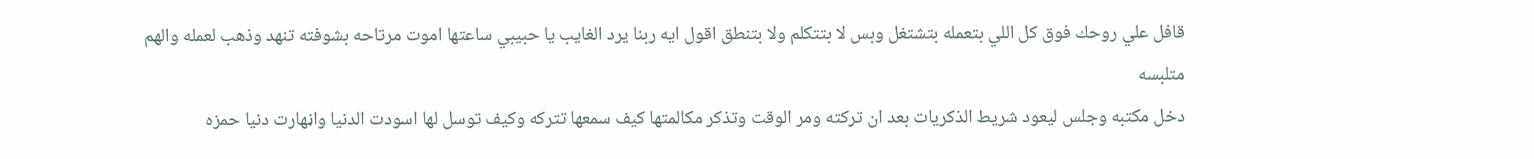قافل علي روحك فوق كل اللي بتعمله بتشتغل وبس لا بتتكلم ولا بتنطق اقول ايه ربنا يرد الغايب يا حبيبي ساعتها اموت مرتاحه بشوفته تنهد وذهب لعمله والهم متلبسه
دخل مكتبه وجلس ليعود شريط الذكريات بعد ان تركته ومر الوقت وتذكر مكالمتها كيف سمعها تتركه وكيف توسل لها اسودت الدنيا واڼهارت دنيا حمزه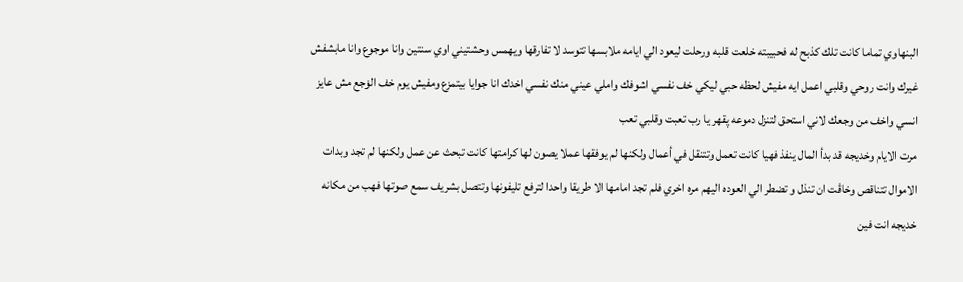البنهاوي تماما كانت تلك كذبح له فحبيبته خلعت قلبه ورحلت ليعود الي ايامه ملابسها تتوسد لا تفارقها ويهمس وحشتيني اوي سنتين وانا موجوع وانا مابشفش غيرك وانت روحي وقلبي اعمل ايه مفيش لحظه حبي ليكي خف نفسي اشوفك واملي عيني منك نفسي اخدك انا جوايا بيتمزع ومفيش يوم خف الۏجع مش عايز انسي واخف من وجعك لاني استحق لتنزل دموعه پقهر يا رب تعبت وقلبي تعب
مرت الايام وخديجه قد بدأ المال ينفذ فهيا كانت تعمل وتتنقل في أعمال ولكنها لم يوفقها عملا يصون لها كرامتها كانت تبحث عن عمل ولكنها لم تجد وبدات الاموال تتناقص وخاڤت ان تنذل و تضطر الي العوده اليهم مره اخري فلم تجد امامها الا طريقا واحدا لترفع تليفونها وتتصل بشريف سمع صوتها فهب من مكانه خديجه انت فين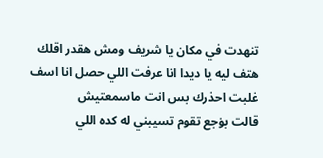تنهدت في مكان يا شريف ومش هقدر اقلك
هتف ليه يا ديدا انا عرفت اللي حصل انا اسف غلبت احذرك بس انت ماسمعتيش
قالت بۏجع تقوم تسيبني له كده اللي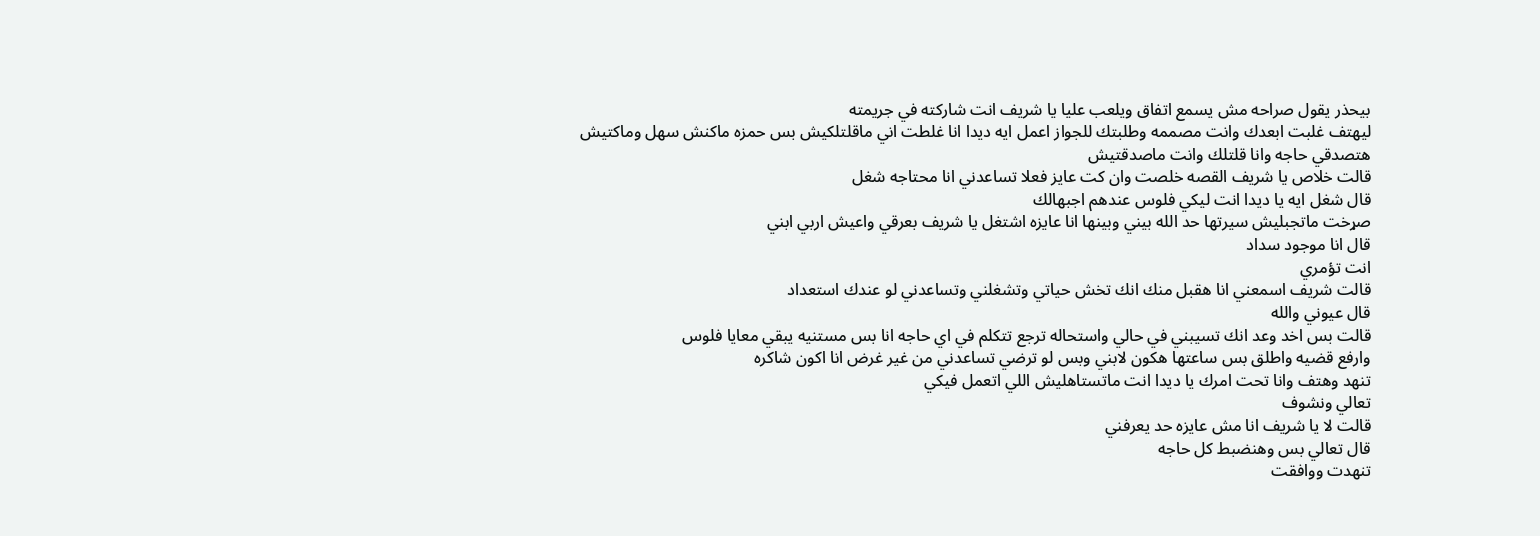بيحذر يقول صراحه مش يسمع اتفاق ويلعب عليا يا شريف انت شاركته في جريمته
ليهتف غلبت ابعدك وانت مصممه وطلبتك للجواز اعمل ايه ديدا انا غلطت اني ماقلتلكيش بس حمزه ماكنش سهل وماكتيش هتصدقي حاجه وانا قلتلك وانت ماصدقتيش
قالت خلاص يا شريف القصه خلصت وان كت عايز فعلا تساعدني انا محتاجه شغل
قال شغل ايه يا ديدا انت ليكي فلوس عندهم اجبهالك
صړخت ماتجبليش سيرتها حد الله بيني وبينها انا عايزه اشتغل يا شريف بعرقي واعيش اربي ابني
قال انا موجود سداد
انت تؤمري
قالت شريف اسمعني انا هقبل منك انك تخش حياتي وتشغلني وتساعدني لو عندك استعداد
قال عيوني والله
قالت بس اخد وعد انك تسيبني في حالي واستحاله ترجع تتكلم في اي حاجه انا بس مستنيه يبقي معايا فلوس
وارفع قضيه واطلق بس ساعتها هكون لابني وبس لو ترضي تساعدني من غير غرض انا اكون شاكره
تنهد وهتف وانا تحت امرك يا ديدا انت ماتستاهليش اللي اتعمل فيكي
تعالي ونشوف
قالت لا يا شريف انا مش عايزه حد يعرفني
قال تعالي بس وهنضبط كل حاجه
تنهدت ووافقت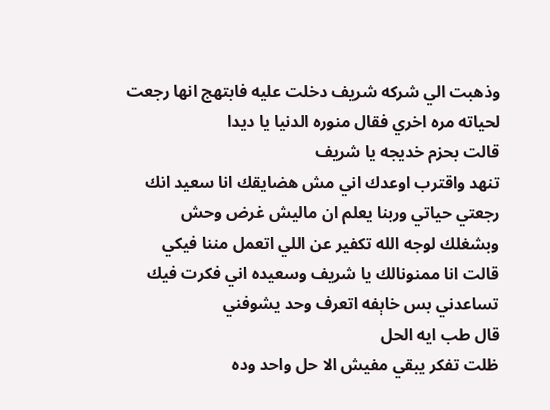وذهبت الي شركه شريف دخلت عليه فابتهج انها رجعت لحياته مره اخري فقال منوره الدنيا يا ديدا
قالت بحزم خديجه يا شريف
تنهد واقترب اوعدك اني مش هضايقك انا سعيد انك رجعتي حياتي وربنا يعلم ان ماليش غرض وحش وبشغلك لوجه الله تكفير عن اللي اتعمل مننا فيكي
قالت انا ممنونالك يا شريف وسعيده اني فكرت فيك تساعدني بس خاېفه اتعرف وحد يشوفني
قال طب ايه الحل
ظلت تفكر يبقي مفيش الا حل واحد وده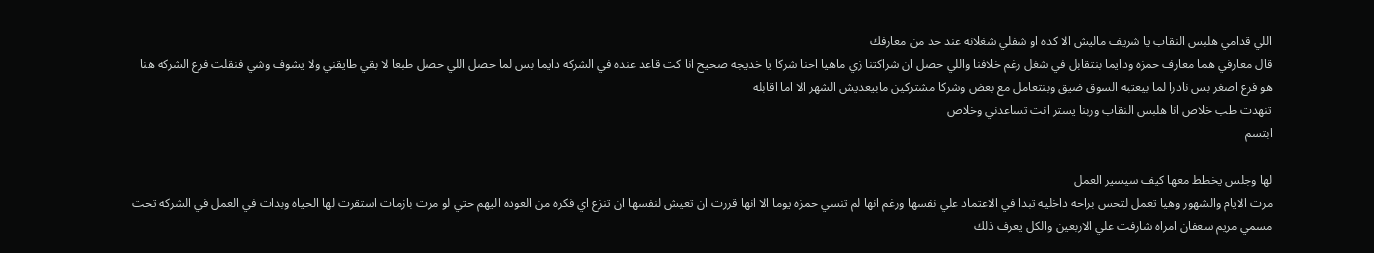اللي قدامي هلبس النقاب يا شريف ماليش الا كده او شفلي شغلانه عند حد من معارفك
قال معارفي هما معارف حمزه ودايما بنتقابل في شغل رغم خلافنا واللي حصل ان شراكتنا زي ماهيا احنا شركا يا خديجه صحيح انا كت قاعد عنده في الشركه دايما بس لما حصل اللي حصل طبعا لا بقي طايقني ولا يشوف وشي فنقلت فرع الشركه هنا هو فرع اصغر بس نادرا لما بيعتبه السوق ضيق وبنتعامل مع بعض وشركا مشتركين مابيعديش الشهر الا اما اقابله
تنهدت طب خلاص انا هلبس النقاب وربنا يستر انت تساعدني وخلاص
ابتسم

لها وجلس يخطط معها كيف سيسير العمل
مرت الايام والشهور وهيا تعمل لتحس براحه داخليه تبدا في الاعتماد علي نفسها ورغم انها لم تنسي حمزه يوما الا انها قررت ان تعيش لنفسها ان تنزع اي فكره من العوده اليهم حتي لو مرت بازمات استقرت لها الحياه وبدات في العمل في الشركه تحت مسمي مريم سعفان امراه شارفت علي الاربعين والكل يعرف ذلك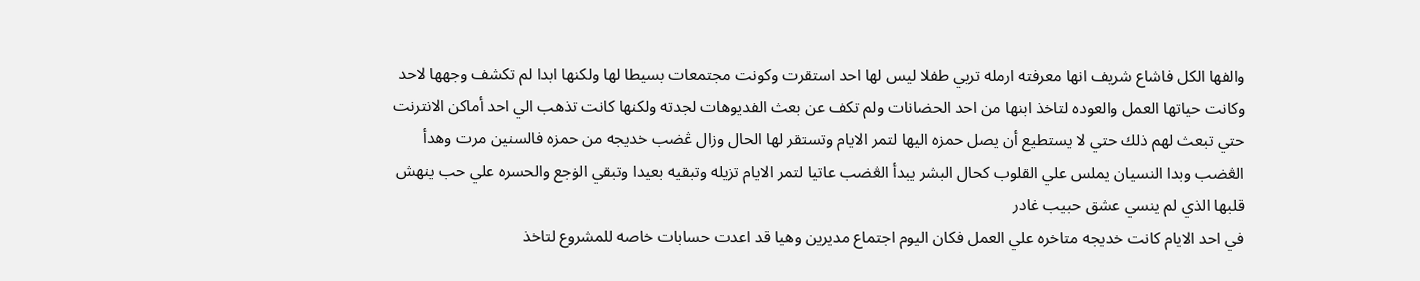والفها الكل فاشاع شريف انها معرفته ارمله تربي طفلا ليس لها احد استقرت وكونت مجتمعات بسيطا لها ولكنها ابدا لم تكشف وجهها لاحد وكانت حياتها العمل والعوده لتاخذ ابنها من احد الحضانات ولم تكف عن بعث الفديوهات لجدته ولكنها كانت تذهب الي احد أماكن الانترنت حتي تبعث لهم ذلك حتي لا يستطيع أن يصل حمزه اليها لتمر الايام وتستقر لها الحال وزال ڠضب خديجه من حمزه فالسنين مرت وهدأ الڠضب وبدا النسيان يملس علي القلوب كحال البشر يبدأ الڠضب عاتيا لتمر الايام تزيله وتبقيه بعيدا وتبقي الۏجع والحسره علي حب ينهش قلبها الذي لم ينسي عشق حبيب غادر
في احد الايام كانت خديجه متاخره علي العمل فكان اليوم اجتماع مديرين وهيا قد اعدت حسابات خاصه للمشروع لتاخذ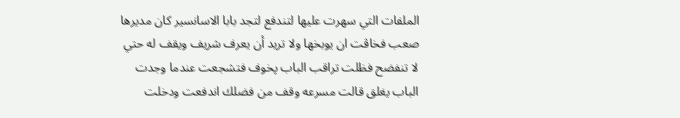الملفات التي سهرت عليها لتندفع لتجد بابا الاسانسير كان مديرها صعب فخاڤت ان يوبخها ولا تريد أن يعرف شريف ويقف له حتي لا تنفضح فظلت تراقب الباب پخوف فتشجعت عندما وجدت الباب يغلق قالت مسرعه وقف من فضلك اندفعت ودخلت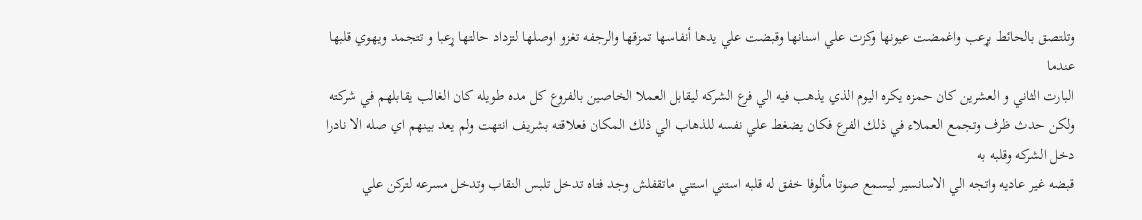وتلتصق بالحائط بړعب واغمضت عيونها وكزت علي اسنانها وقبضت علي يدها أنفاسها تمزقها والرجفه تغزو اوصلها لتزداد حالتها ړعبا و تتجمد ويهوي قلبها عندما
البارت الثاني و العشرين كان حمزه يكره اليوم الذي يذهب فيه الي فرع الشركه ليقابل العملا الخاصين بالفروع كل مده طويله كان الغالب يقابلهم في شركته ولكن حدث ظرف وتجمع العملاء في ذلك الفرع فكان يضغط علي نفسه للذهاب الي ذلك المكان فعلاقته بشريف انتهت ولم يعد بينهم اي صله الا نادرا
دخل الشركه وقلبه به
قبضه غير عاديه واتجه الي الاسانسير ليسمع صوتا مألوفا خفق له قلبه استني استني ماتقفلش وجد فتاه تدخل تلبس النقاب وتدخل مسرعه لتركن علي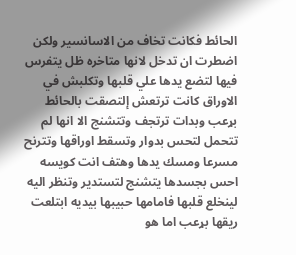الحائط فكانت تخاف من الاسانسير ولكن اضطرت ان تدخل لانها متاخره ظل يتفرس فيها لتضع يدها علي قلبها وتكلبش في الاوراق كانت ترتعش إلتصقت بالحائط بړعب وبدات ترتجف وتتشنج الا انها لم تتحمل لتحس بدوار وتسقط اوراقها وتترنح
مسرعا ومسك يدها وهتف انت كويسه احس بجسدها يتشنج لتستدير وتنظر اليه لينخلع قلبها فامامها حبيبها بيديه ابتلعت ريقها بړعب اما هو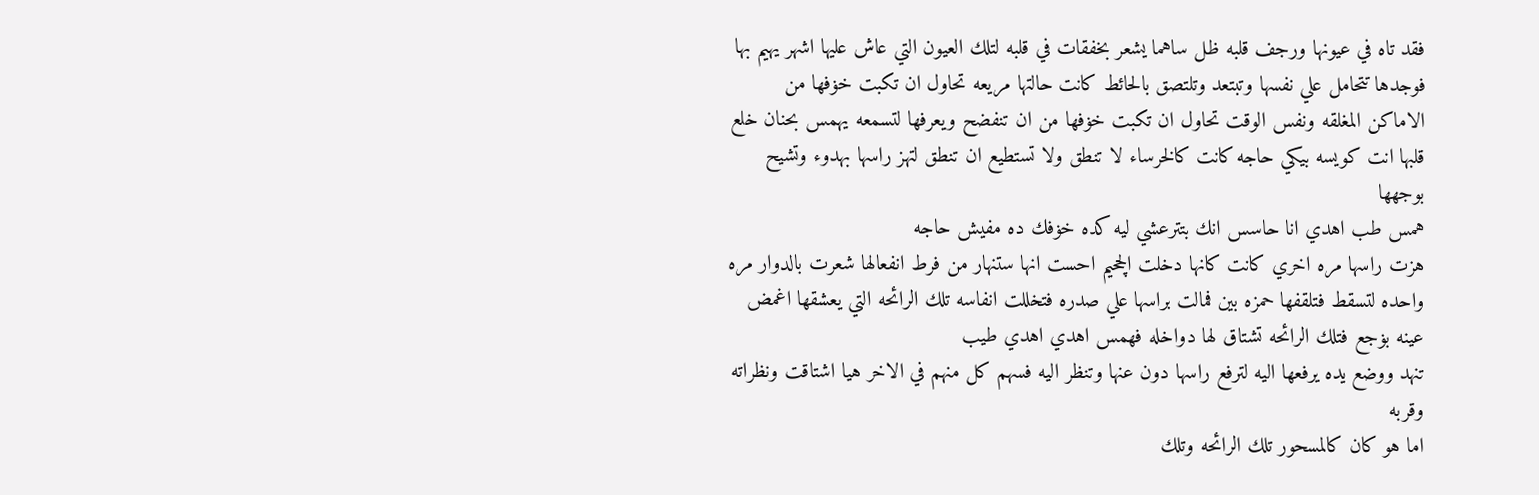فقد تاه في عيونها ورجف قلبه ظل ساهما يشعر بخفقات في قلبه لتلك العيون التي عاش عليها اشهر يهيم بها فوجدها تتحامل علي نفسها وتبتعد وتلتصق بالحائط كانت حالتها مريعه تحاول ان تكبت خۏفها من الاماكن المغلقه ونفس الوقت تحاول ان تكبت خۏفها من ان تنفضح ويعرفها لتسمعه يهمس بحنان خلع قلبها انت كويسه بيكي حاجه كانت كالخرساء لا تنطق ولا تستطيع ان تنطق لتهز راسها بهدوء وتشيح بوجهها
همس طب اهدي انا حاسس انك بتترعشي ليه كده خۏفك ده مفيش حاجه
هزت راسها مره اخري كانت كانها دخلت الچحيم احست انها ستنهار من فرط انفعالها شعرت بالدوار مره واحده لتسقط فتلقفها حمزه بين فمالت براسها علي صدره فتخللت انفاسه تلك الرائحه التي يعشقها اغمض عينه بۏجع فتلك الرائحه تشتاق لها دواخله فهمس اهدي اهدي طيب
تنهد ووضع يده يرفعها اليه لترفع راسها دون عنها وتنظر اليه فسهم كل منهم في الاخر هيا اشتاقت ونظراته وقربه
اما هو كان كالمسحور تلك الرائحه وتلك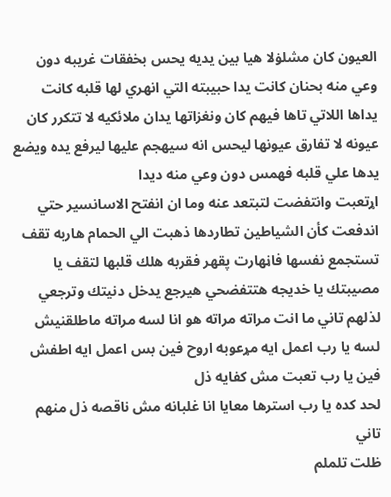العيون كان مشلۏلا هيا بين يديه يحس بخفقات غريبه دون وعي منه بحنان كانت يدا حبيبته التي انهري لها قلبه كانت يداها اللاتي تاها فيهم كان ونغزاتها يدان ملائكيه لا تتكرر كان عيونه لا تفارق عيونها ليحس انه سيهجم عليها ليرفع يده ويضع يدها علي قلبه فهمس دون وعي منه ديدا
اړتعبت وانتفضت لتبتعد عنه وما ان انفتح الاسانسير حتي اندفعت كأن الشياطين تطاردها ذهبت الي الحمام هاربه تقف تستجمع نفسها فاڼهارت پقهر فقربه هلك قلبها لتقف يا مصيبتك يا خديجه هتتفضحي هيرجع يدخل دنيتك وترجعي لذلهم تاني ما انت مراته مراته هو انا لسه مراته ماطلقنيش لسه يا رب اعمل ايه مړعوبه اروح فين بس اعمل ايه اطفش فين يا رب تعبت مش كفايه ذل
لحد كده يا رب استرها معايا انا غلبانه مش ناقصه ذل منهم تاني
ظلت تلملم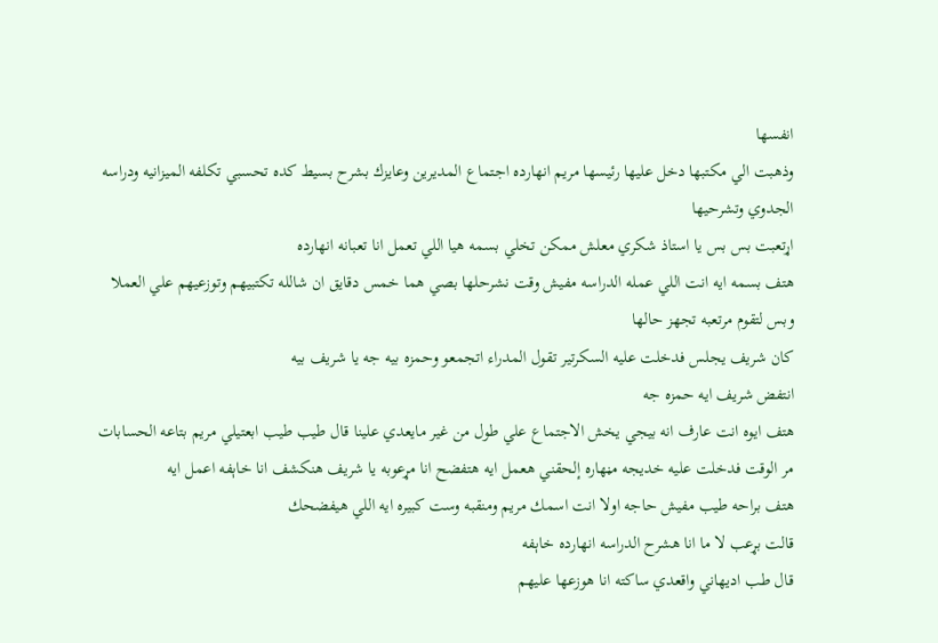انفسها
وذهبت الي مكتبها دخل عليها رئيسها مريم انهارده اجتماع المديرين وعايزك بشرح بسيط كده تحسبي تكلفه الميزانيه ودراسه الجدوي وتشرحيها
اړتعبت بس بس يا استاذ شكري معلش ممكن تخلي بسمه هيا اللي تعمل انا تعبانه انهارده
هتف بسمه ايه انت اللي عمله الدراسه مفيش وقت نشرحلها بصي هما خمس دقايق ان شالله تكتبيهم وتوزعيهم علي العملا وبس لتقوم مرتعبه تجهز حالها
كان شريف يجلس فدخلت عليه السكرتير تقول المدراء اتجمعو وحمزه بيه جه يا شريف بيه
انتفض شريف ايه حمزه جه
هتف ايوه انت عارف انه بيجي يخش الاجتماع علي طول من غير مايعدي علينا قال طيب طيب ابعتيلي مريم بتاعه الحسابات مر الوقت فدخلت عليه خديجه مڼهاره إلحقني هعمل ايه هتفضح انا مړعوبه يا شريف هنكشف انا خاېفه اعمل ايه
هتف براحه طيب مفيش حاجه اولا انت اسمك مريم ومنقبه وست كبيره ايه اللي هيفضحك
قالت بړعب لا ما انا هشرح الدراسه انهارده خاېفه
قال طب اديهاني واقعدي ساكته انا هوزعها عليهم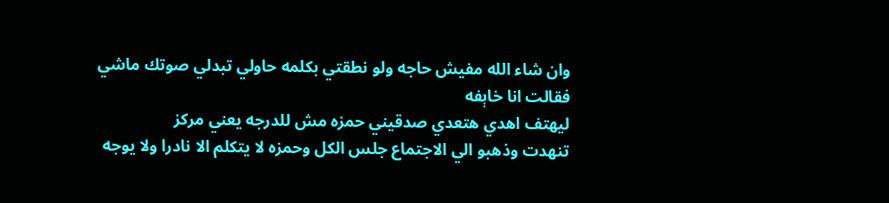وان شاء الله مفيش حاجه ولو نطقتي بكلمه حاولي تبدلي صوتك ماشي
فقالت انا خاېفه
ليهتف اهدي هتعدي صدقيني حمزه مش للدرجه يعني مركز
تنهدت وذهبو الي الاجتماع جلس الكل وحمزه لا يتكلم الا نادرا ولا يوجه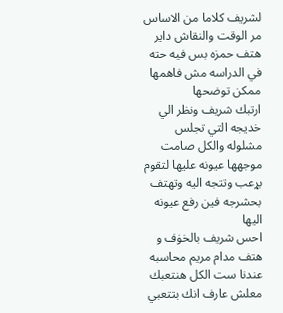لشريف كلاما من الاساس مر الوقت والنقاش داير هتف حمزه بس فيه حته في الدراسه مش فاهمها ممكن توضحها
ارتبك شريف ونظر الي خديجه التي تجلس مشلوله والكل صامت موجهها عيونه عليها لتقوم بړعب وتتجه اليه وتهتف بحشرجه فين رفع عيونه اليها
احس شريف بالخۏف و هتف مدام مريم محاسبه عندنا ست الكل هنتعبك معلش عارف انك بتتعبي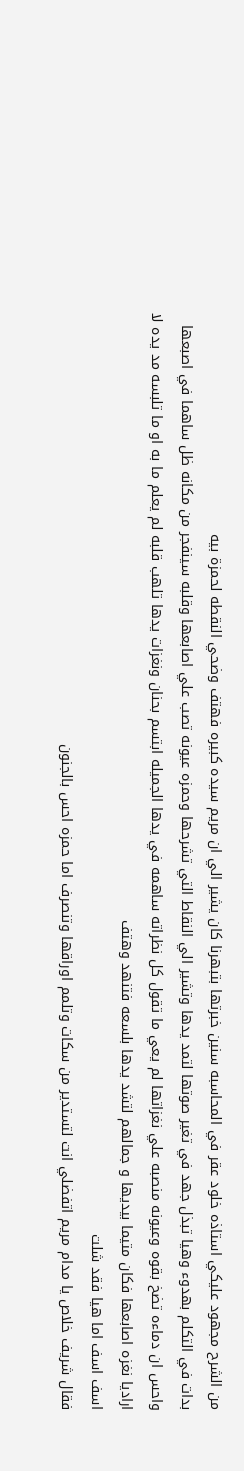من الشرح مجهود عليكي استاذه خلود عقر في المحاسبه سنين خبرتها بتبهرنا كان يشير الي ان مريم سيده كبيره فهتف وضحي النقطه لحمزة بيه
بدات في التكلم بهدوء وهيا تبذل جهد في تغير صوتها لتمد يدها وتشير الي النقاط التي تشرحها وحمزه عيونه تصب علي اصابعها وقلبه سينفجر من مكانه ظل ساهما في اصبعها واحس ان دماءه تضخ بقوه وعيونه منصبه علي نغزاتها لم يعي ما تقول كل نظراته ساهمه في يدها الجميله ابتسم بحنان ونغزات يدها تلهب قلبه لم يعلم ما به او ما تلبسه مد يده لا اراديا نغزه اصابعها فكان متيما بيديها و جمالهم لتشد يدها بلسعه فتنهد وهتف
اسف اسف اما هيا فقد شلت
فقال شريف خلاص يا مدام مريم اتفضلي انت لتستدير من سكات وتلمم اوراقها وتنصرف اما حمزه احس بالجنون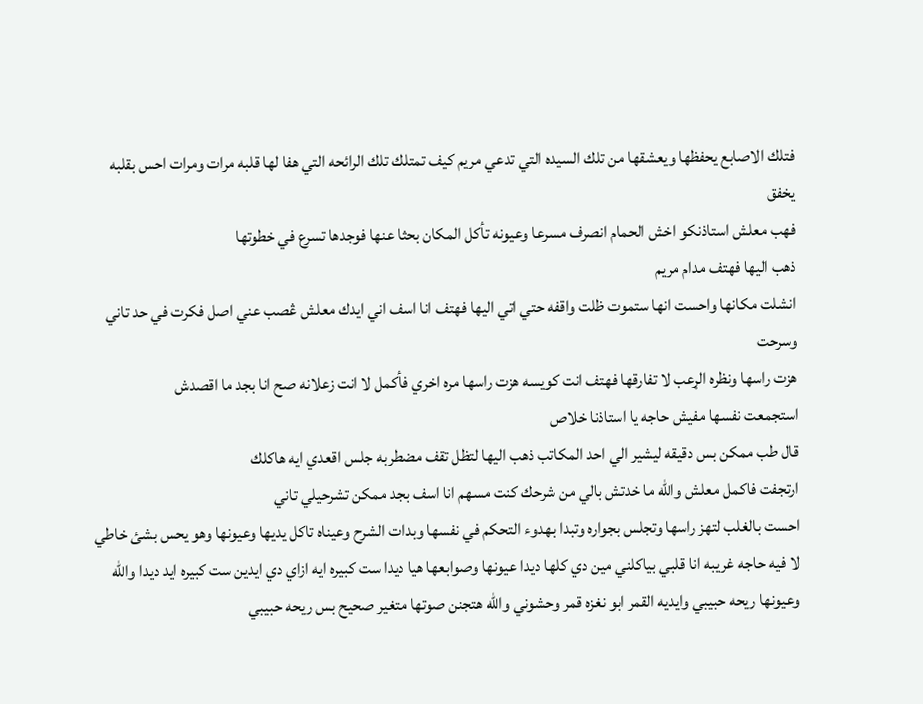فتلك الاصابع يحفظها ويعشقها من تلك السيده التي تدعي مريم كيف تمتلك تلك الرائحه التي هفا لها قلبه مرات ومرات احس بقلبه يخفق
فهب معلش استاذنكو اخش الحمام انصرف مسرعا وعيونه تأكل المكان بحثا عنها فوجدها تسرع في خطوتها
ذهب اليها فهتف مدام مريم
انشلت مكانها واحست انها ستموت ظلت واقفه حتي اتي اليها فهتف انا اسف اني ايدك معلش ڠصب عني اصل فكرت في حد تاني وسرحت
هزت راسها ونظره الړعب لا تفارقها فهتف انت كويسه هزت راسها مره اخري فأكمل لا انت زعلانه صح انا بجد ما اقصدش
استجمعت نفسها مفيش حاجه يا استاذنا خلاص
قال طب ممكن بس دقيقه ليشير الي احد المكاتب ذهب اليها لتظل تقف مضطربه جلس اقعدي ايه هاكلك
ارتجفت فاكمل معلش والله ما خدتش بالي من شرحك كنت مسهم انا اسف بجد ممكن تشرحيلي تاني
احست بالغلب لتهز راسها وتجلس بجواره وتبدا بهدوء التحكم في نفسها وبدات الشرح وعيناه تاكل يديها وعيونها وهو يحس بشئ خاطي لا فيه حاجه غريبه انا قلبي بياكلني مين دي كلها ديدا عيونها وصوابعها هيا ديدا ست كبيره ايه ازاي دي ايدين ست كبيره ايد ديدا والله وعيونها ريحه حبيبي وايديه القمر ابو نغزه قمر وحشوني والله هتجنن صوتها متغير صحيح بس ريحه حبيبي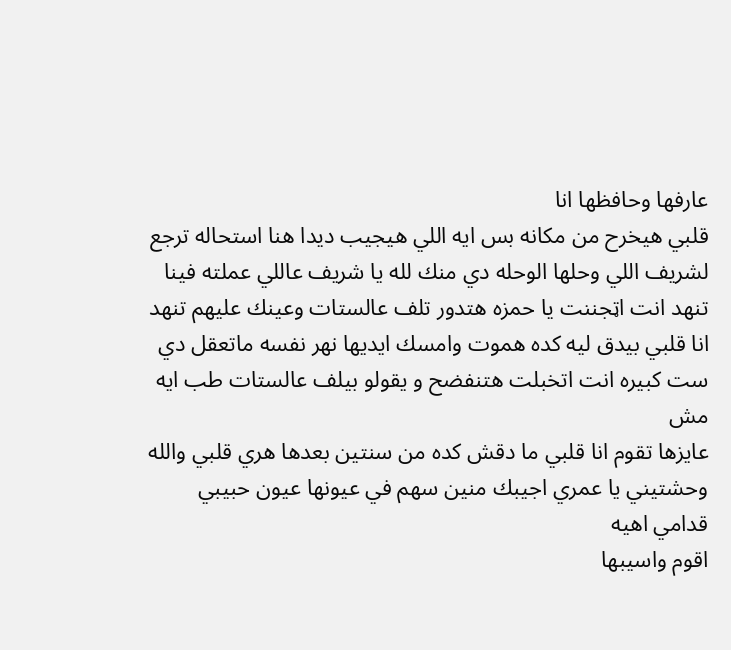عارفها وحافظها انا
قلبي هيخرح من مكانه بس ايه اللي هيجيب ديدا هنا استحاله ترجع لشريف اللي وحلها الوحله دي منك لله يا شريف عاللي عملته فينا تنهد انت اټجننت يا حمزه هتدور تلف عالستات وعينك عليهم تنهد انا قلبي بيدق ليه كده ھموت وامسك ايديها نهر نفسه ماتعقل دي ست كبيره انت اتخبلت هتنفضح و يقولو بيلف عالستات طب ايه مش
عايزها تقوم انا قلبي ما دقش كده من سنتين بعدها هري قلبي والله وحشتيني يا عمري اجيبك منين سهم في عيونها عيون حبيبي قدامي اهيه
اقوم واسيبها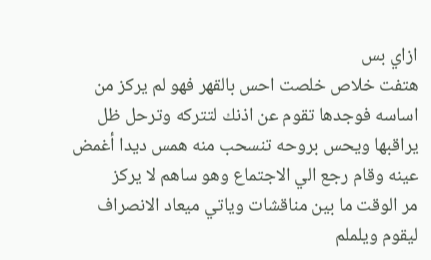ازاي بس
هتفت خلاص خلصت احس بالقهر فهو لم يركز من اساسه فوجدها تقوم عن اذنك لتتركه وترحل ظل يراقبها ويحس بروحه تنسحب منه همس ديدا أغمض عينه وقام رجع الي الاجتماع وهو ساهم لا يركز
مر الوقت ما بين مناقشات وياتي ميعاد الانصراف ليقوم ويلملم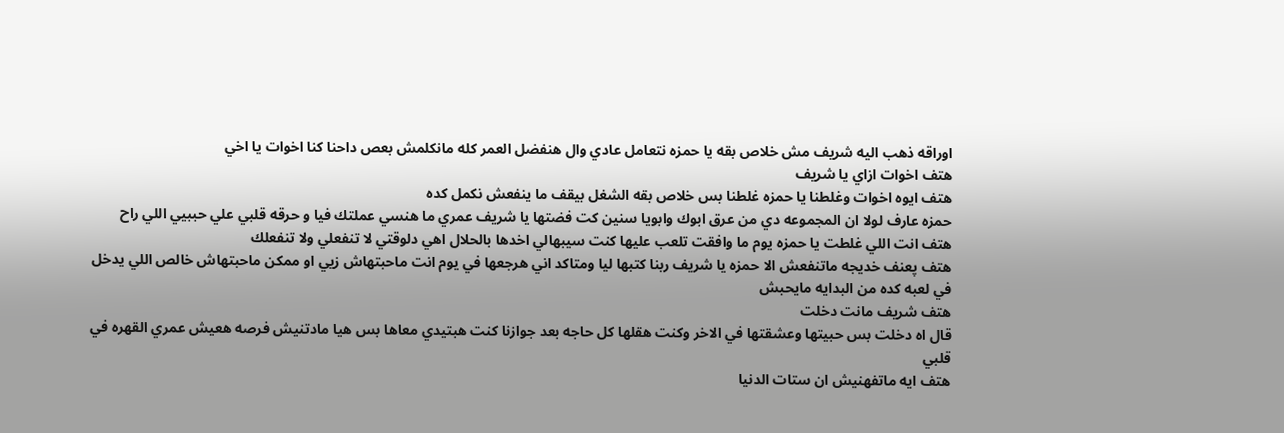اوراقه ذهب اليه شريف مش خلاص بقه يا حمزه نتعامل عادي وال هنفضل العمر كله مانكلمش بعص داحنا كنا اخوات يا اخي
هتف اخوات ازاي يا شريف
هتف ايوه اخوات وغلطنا يا حمزه غلطنا بس خلاص بقه الشغل بيقف ما ينفعش نكمل كده
حمزه عارف لولا ان المجموعه دي من عرق ابوك وابويا سنين كت فضتها يا شريف عمري ما هنسي عملتك فيا و حرقه قلبي علي حببيي اللي راح
هتف انت اللي غلطت يا حمزه يوم ما وافقت تلعب عليها كنت سيبهالي اخدها بالحلال اهي دلوقتي لا تنفعلي ولا تنفعلك
هتف پعنف خديجه ماتنفعش الا حمزه يا شريف ربنا كتبها ليا ومتاكد اني هرجعها في يوم انت ماحبتهاش زيي او ممكن ماحبتهاش خالص اللي يدخل في لعبه كده من البدايه مايحبش
هتف شريف مانت دخلت
قال اه دخلت بس حبيتها وعشقتها في الاخر وكنت هقلها كل حاجه بعد جوازنا كنت هبتيدي معاها بس هيا مادتنيش فرصه هعيش عمري القهره في قلبي
هتف ايه ماتفهنيش ان ستات الدنيا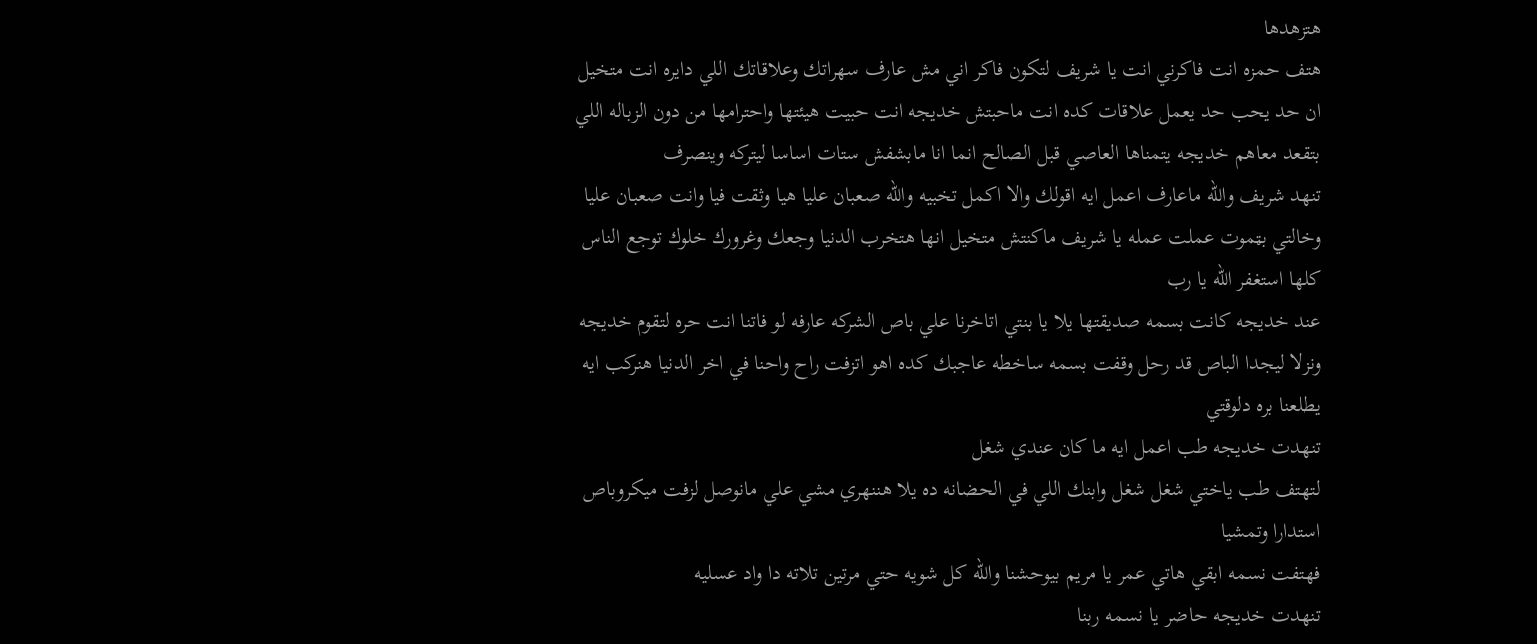هتزهدها
هتف حمزه انت فاكرني انت يا شريف لتكون فاكر اني مش عارف سهراتك وعلاقاتك اللي دايره انت متخيل ان حد يحب حد يعمل علاقات كده انت ماحبتش خديجه انت حبيت هيئتها واحترامها من دون الزباله اللي بتقعد معاهم خديجه يتمناها العاصي قبل الصالح انما انا مابشفش ستات اساسا ليتركه وينصرف
تنهد شريف والله ماعارف اعمل ايه اقولك والا اكمل تخبيه والله صعبان عليا هيا وثقت فيا وانت صعبان عليا وخالتي بټموت عملت عمله يا شريف ماكنتش متخيل انها هتخرب الدنيا وجعك وغرورك خلوك توجع الناس كلها استغفر الله يا رب
عند خديجه كانت بسمه صديقتها يلا يا بنتي اتاخرنا علي باص الشركه عارفه لو فاتنا انت حره لتقوم خديجه ونزلا ليجدا الباص قد رحل وقفت بسمه ساخطه عاجبك كده اهو اتزفت راح واحنا في اخر الدنيا هنركب ايه يطلعنا بره دلوقتي
تنهدت خديجه طب اعمل ايه ما كان عندي شغل
لتهتف طب ياختي شغل شغل وابنك اللي في الحضانه ده يلا هننهري مشي علي مانوصل لزفت ميكروباص استدارا وتمشيا
فهتفت نسمه ابقي هاتي عمر يا مريم بيوحشنا والله كل شويه حتي مرتين تلاته دا واد عسليه
تنهدت خديجه حاضر يا نسمه ربنا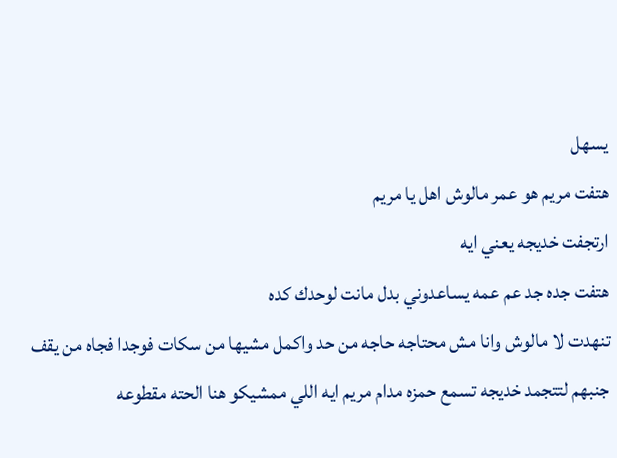يسهل
هتفت مريم هو عمر مالوش اهل يا مريم
ارتجفت خديجه يعني ايه
هتفت جده جد عم عمه يساعدوني بدل مانت لوحدك كده
تنهدت لا مالوش وانا مش محتاجه حاجه من حد واكمل مشيها من سكات فوجدا فجاه من يقف جنبهم لتتجمد خديجه تسمع حمزه مدام مريم ايه اللي ممشيكو هنا الحته مقطوعه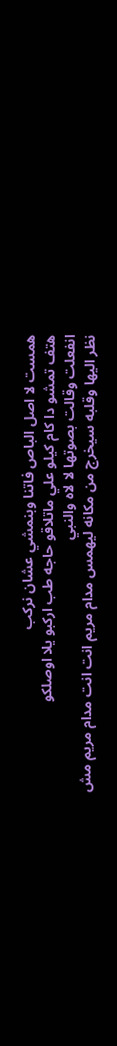همست لا اصل الباص فاتنا وبنمشي عشان نركب
هتف تمشو دا كام كيلو علي ماتلاقو حاجه طب اركبو يلا اوصلكو
انفعلت وقالت بصوتها لا لاه والنبي
نظر اليها وقلبه سيخرج من مكانه ليهمس مدام مريم انت انت مدام مريم مش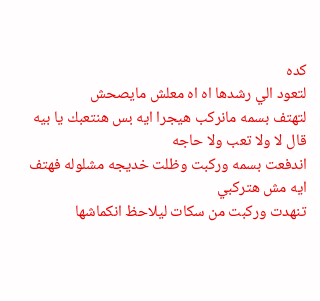كده
لتعود الي رشدها اه اه معلش مايصحش
لتهتف بسمه مانركب هيجرا ايه بس هنتعبك يا بيه
قال لا ولا تعب ولا حاجه
اندفعت بسمه وركبت وظلت خديجه مشلوله فهتف ايه مش هتركبي
تنهدت وركبت من سكات ليلاحظ انكماشها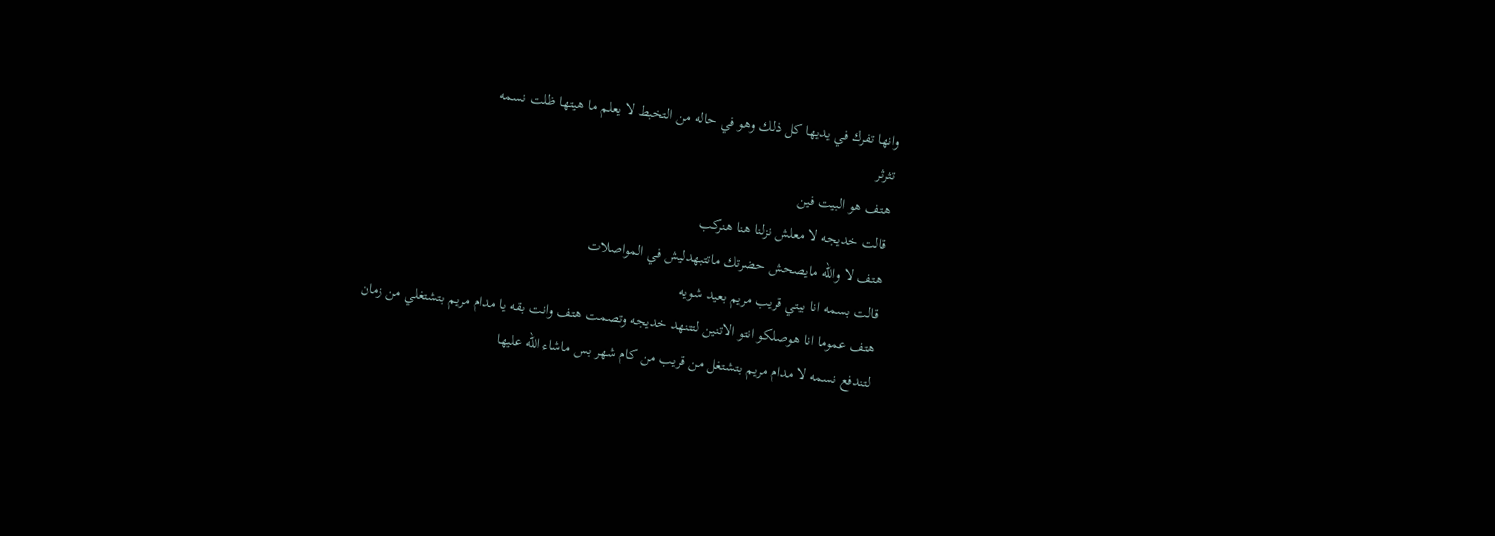وانها تفرك في يديها كل ذلك وهو في حاله من التخبط لا يعلم ما هيتها ظلت نسمه
تثرثر
هتف هو البيت فين
قالت خديجه لا معلش نزلنا هنا هنركب
هتف لا والله مايصحش حضرتك ماتتبهدليش في المواصلات
قالت بسمه انا بيتي قريب مريم بعيد شويه
هتف عموما انا هوصلكو انتو الاتنين لتتنهد خديجه وتصمت هتف وانت بقه يا مدام مريم بتشتغلي من زمان
لتندفع نسمه لا مدام مريم بتشتغل من قريب من كام شهر بس ماشاء الله عليها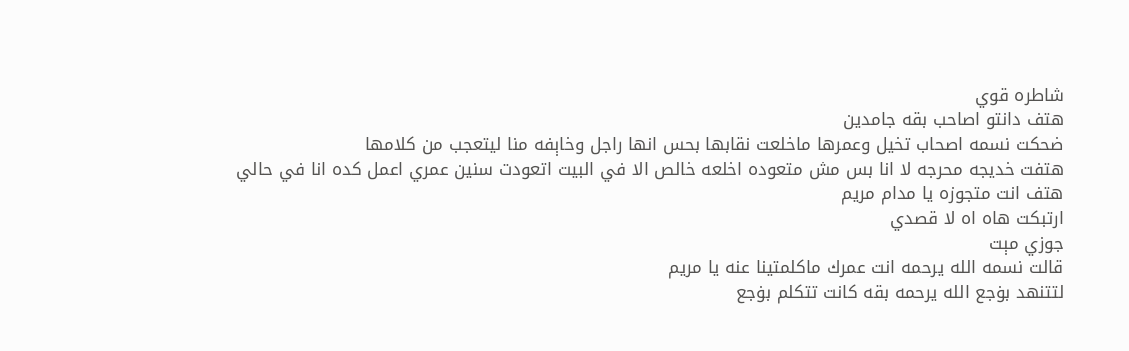شاطره قوي
هتف دانتو اصاحب بقه جامدين
ضحكت نسمه اصحاب تخيل وعمرها ماخلعت نقابها بحس انها راجل وخاېفه منا ليتعجب من كلامها
هتفت خديجه محرجه لا انا بس مش متعوده اخلعه خالص الا في البيت اتعودت سنين عمري اعمل كده انا في حالي
هتف انت متجوزه يا مدام مريم
ارتبكت هاه اه لا قصدي
جوزي مېت
قالت نسمه الله يرحمه انت عمرك ماكلمتينا عنه يا مريم
لتتنهد بۏجع الله يرحمه بقه كانت تتكلم بۏجع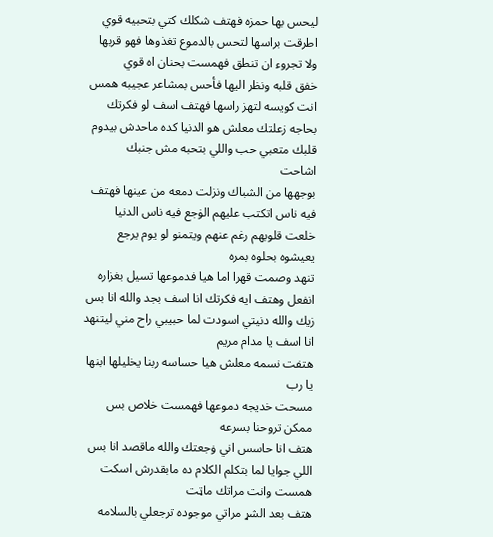ليحس بها حمزه فهتف شكلك كتي بتحبيه قوي
اطرقت براسها لتحس بالدموع تغذوها فهو قربها ولا تجروء ان تنطق فهمست بحنان اه قوي
خفق قلبه ونظر اليها فأحس بمشاعر عجيبه همس انت كويسه لتهز راسها فهتف اسف لو فكرتك بحاجه زعلتك معلش هو الدنيا كده ماحدش بيدوم قلبك متعبي حب واللي بتحبه مش جنبك
اشاحت
بوجهها من الشباك ونزلت دمعه من عينها فهتف فيه ناس اتكتب عليهم الۏجع فيه ناس الدنيا خلعت قلوبهم رغم عنهم ويتمنو لو يوم يرجع يعيشوه بحلوه بمره
تنهد وصمت قهرا اما هيا فدموعها تسيل بغزاره انفعل وهتف ايه فكرتك انا اسف بجد والله انا بس زيك والله دنيتي اسودت لما حبيبي راح مني ليتنهد انا اسف يا مدام مريم
هتفت نسمه معلش هيا حساسه ربنا يخليلها ابنها يا رب
مسحت خديجه دموعها فهمست خلاص بس ممكن تروحنا بسرعه
هتف انا حاسس اني ۏجعتك والله ماقصد انا بس اللي جوايا لما بتكلم الكلام ده مابقدرش اسكت
همست وانت مراتك ماټت
هتف بعد الشړ مراتي موجوده ترجعلي بالسلامه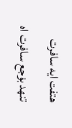هتفت ايه سافرت
تنهد بۏجع سافرت اه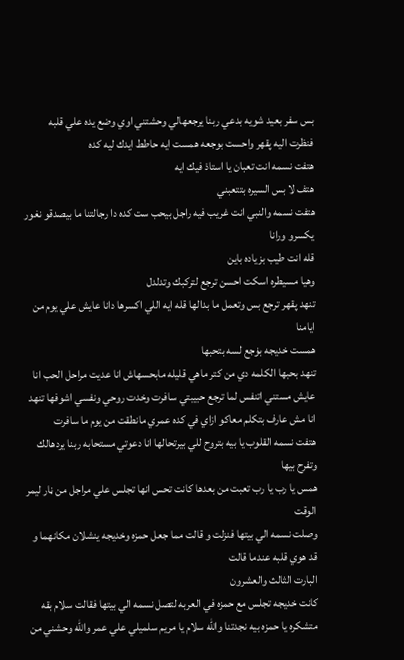بس سفر بعيد شويه بدعي ربنا يرجعهالي وحشتني اوي وضع يده علي قلبه فنظرت اليه پقهر واحست بوجعه همست ايه حاطط ايدك ليه كده
هتفت نسمه انت تعبان يا استاذ فيك ايه
هتف لا بس السيره بتتعبني
هتفت نسمه والنبي انت غريب فيه راجل بيحب ست كده دا رجالتنا ما بيصدقو نغور يكسرو ورانا
قله انت طيب بزياده باين
وهيا مسيطره اسكت احسن ترجع لتركبك وتدلدل
تنهد پقهر ترجع بس وتعمل ما بدالها قله ايه اللي اكسرها دانا عايش علي يوم من ايامنا
همست خديجه بۏجع لسه بتحبها
تنهد بحبها الكلمه دي من كتر ماهي قليله مابحسهاش انا عديت مراحل الحب انا عايش مستني اتنفس لما ترجع حبيبتي سافرت وخدت روحي ونفسي اشوفها تنهد انا مش عارف بتكلم معاكو ازاي في كده عمري مانطقت من يوم ما سافرت
هتفت نسمه القلوب يا بيه بتروح للي بيرتحالها انا دعوتي مستحابه ربنا يردهالك وتفرح بيها
همس يا رب يا رب تعبت من بعدها كانت تحس انها تجلس علي مراجل من ڼار ليمر الوقت
وصلت نسمه الي بيتها فنزلت و قالت مما جعل حمزه وخديجه ينشلان مكانهما و قد هوي قلبه عندما قالت
البارت الثالث والعشرون
كانت خديجه تجلس مع حمزه في العربه لتصل نسمه الي بيتها فقالت سلام بقه متشكره يا حمزه بيه نجدتنا والله سلام يا مريم سلميلي علي عمر والله وحشني من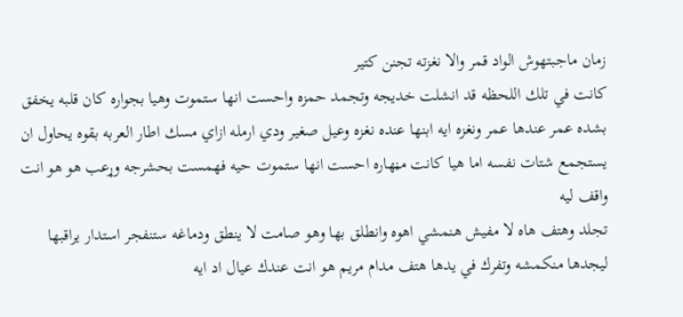زمان ماجبتهوش الواد قمر والا نغزته تجنن كتير
كانت في تلك اللحظه قد انشلت خديجه وتجمد حمزه واحست انها ستموت وهيا بجواره كان قلبه يخفق بشده عمر عندها عمر ونغزه ايه ابنها عنده نغزه وعيل صغير ودي ارمله ازاي مسك اطار العربه بقوه يحاول ان يستجمع شتات نفسه اما هيا كانت مڼهاره احست انها ستموت حيه فهمست بحشرجه وړعب هو هو انت واقف ليه
تجلد وهتف هاه لا مفيش هنمشي اهوه وانطلق بها وهو صامت لا ينطق ودماغه ستنفجر استدار يراقبها ليجدها منكمشه وتفرك في يدها هتف مدام مريم هو انت عندك عيال اد ايه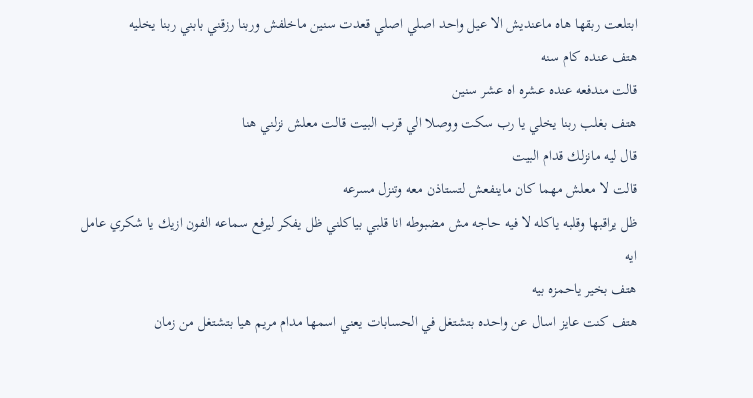ابتلعت ربقها هاه ماعنديش الا عيل واحد اصلي اصلي قعدت سنين ماخلفش وربنا رزقني بابني ربنا يخليه
هتف عنده كام سنه
قالت مندفعه عنده عشره اه عشر سنين
هتف بغلب ربنا يخلي يا رب سكت ووصلا الي قرب البيت قالت معلش نزلني هنا
قال ليه مانزلك قدام البيت
قالت لا معلش مهما كان ماينفعش لتستاذن معه وتنزل مسرعه
ظل يراقبها وقلبه ياكله لا فيه حاجه مش مضبوطه انا قلبي بياكلني ظل يفكر ليرفع سماعه الفون ازيك يا شكري عامل ايه
هتف بخير ياحمزه بيه
هتف كنت عايز اسال عن واحده بتشتغل في الحسابات يعني اسمها مدام مريم هيا بتشتغل من زمان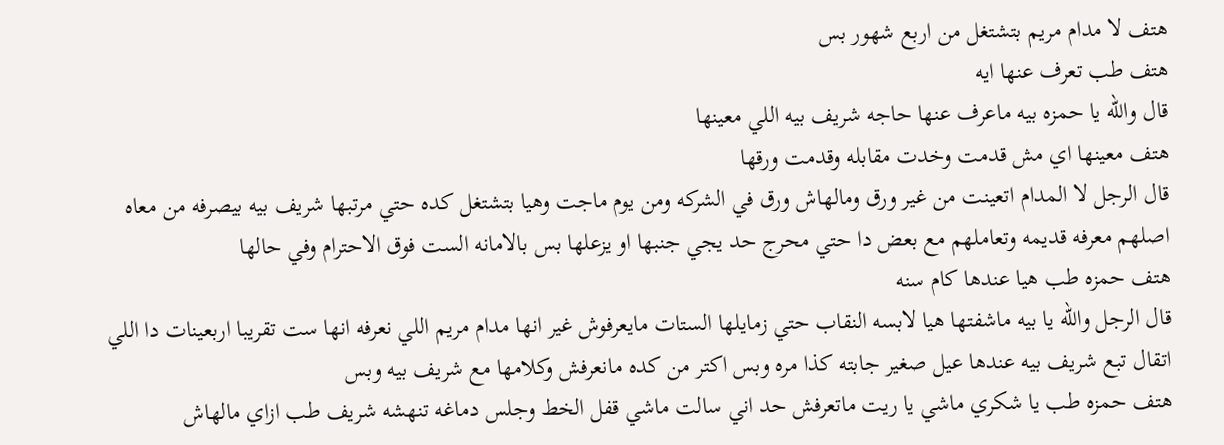هتف لا مدام مريم بتشتغل من اربع شهور بس
هتف طب تعرف عنها ايه
قال والله يا حمزه بيه ماعرف عنها حاجه شريف بيه اللي معينها
هتف معينها اي مش قدمت وخدت مقابله وقدمت ورقها
قال الرجل لا المدام اتعينت من غير ورق ومالهاش ورق في الشركه ومن يوم ماجت وهيا بتشتغل كده حتي مرتبها شريف بيه بيصرفه من معاه اصلهم معرفه قديمه وتعاملهم مع بعض دا حتي محرج حد يجي جنبها او يزعلها بس بالامانه الست فوق الاحترام وفي حالها
هتف حمزه طب هيا عندها كام سنه
قال الرجل والله يا بيه ماشفتها هيا لابسه النقاب حتي زمايلها الستات مايعرفوش غير انها مدام مريم اللي نعرفه انها ست تقريبا اربعينات دا اللي اتقال تبع شريف بيه عندها عيل صغير جابته كذا مره وبس اكتر من كده مانعرفش وكلامها مع شريف بيه وبس
هتف حمزه طب يا شكري ماشي يا ريت ماتعرفش حد اني سالت ماشي قفل الخط وجلس دماغه تنهشه شريف طب ازاي مالهاش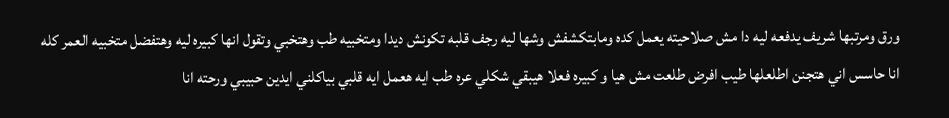ورق ومرتبها شريف يدفعه ليه دا مش صلاحيته يعمل كده ومابتكشفش وشها ليه رجف قلبه تكونش ديدا ومتخبيه طب وهتخبي وتقول انها كبيره ليه وهتفضل متخبيه العمر كله انا حاسس اني هتجنن اطلعلها طيب افرض طلعت مش هيا و كبيره فعلا هيبقي شكلي عره طب ايه هعمل ايه قلبي بياكلني ايدين حبيبي ورحته انا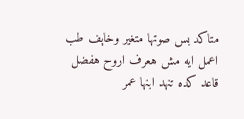متاكد بس صوتها متغير وخاېف طب اعمل ايه مش هعرف اروح هفضل قاعد كده تنهد ابنها عمر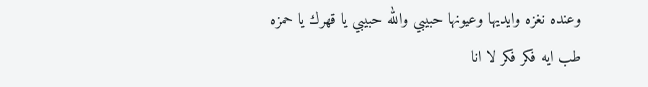وعنده نغزه وايديها وعيونها حبيبي والله حبيبي يا قهرك يا حمزه طب ايه فكر فكر لا انا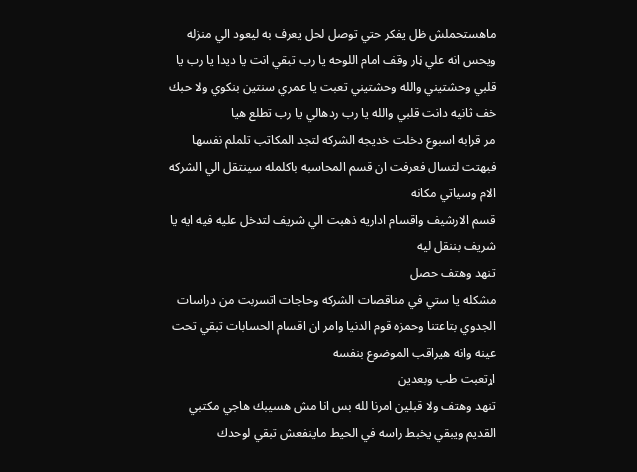ماهستحملش ظل يفكر حتي توصل لحل يعرف به ليعود الي منزله ويحس انه علي ڼار وقف امام اللوحه يا رب تبقي انت يا ديدا يا رب يا قلبي وحشتيني والله وحشتيني تعبت يا عمري سنتين بنكوي ولا حبك خف ثانيه دانت قلبي والله يا رب ردهالي يا رب تطلع هيا
مر قرابه اسبوع دخلت خديجه الشركه لتجد المكاتب تلملم نفسها فبهتت لتسال فعرفت ان قسم المحاسبه باكلمله سينتقل الي الشركه الام وسياتي مكانه
قسم الارشيف واقسام اداريه ذهبت الي شريف لتدخل عليه فيه ايه يا شريف بننقل ليه
تنهد وهتف حصل
مشكله يا ستي في مناقصات الشركه وحاجات اتسربت من دراسات الجدوي بتاعتنا وحمزه قوم الدنيا وامر ان اقسام الحسابات تبقي تحت عينه وانه هيراقب الموضوع بنفسه
اړتعبت طب وبعدين
تنهد وهتف ولا قبلين امرنا لله بس انا مش هسيبك هاجي مكتبي القديم ويبقي يخبط راسه في الحيط ماينفعش تبقي لوحدك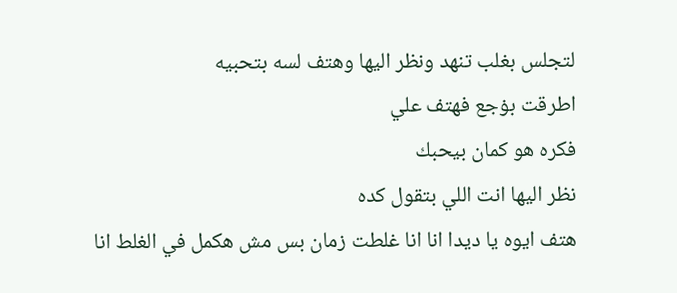لتجلس بغلب تنهد ونظر اليها وهتف لسه بتحبيه
اطرقت بۏجع فهتف علي
فكره هو كمان بيحبك
نظر اليها انت اللي بتقول كده
هتف ايوه يا ديدا انا انا غلطت زمان بس مش هكمل في الغلط انا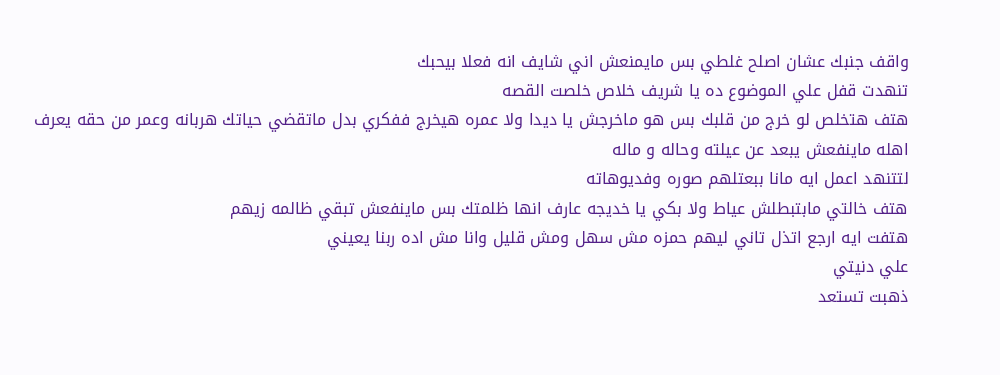واقف جنبك عشان اصلح غلطي بس مايمنعش اني شايف انه فعلا بيحبك
تنهدت قفل علي الموضوع ده يا شريف خلاص خلصت القصه
هتف هتخلص لو خرج من قلبك بس هو ماخرجش يا ديدا ولا عمره هيخرج ففكري بدل ماتقضي حياتك هربانه وعمر من حقه يعرف اهله ماينفعش يبعد عن عيلته وحاله و ماله
لتتنهد اعمل ايه مانا ببعتلهم صوره وفديوهاته
هتف خالتي مابتبطلش عياط ولا بكي يا خديجه عارف انها ظلمتك بس ماينفعش تبقي ظالمه زيهم
هتفت ايه ارجع اتذل تاني ليهم حمزه مش سهل ومش قليل وانا مش اده ربنا يعيني
علي دنيتي
ذهبت تستعد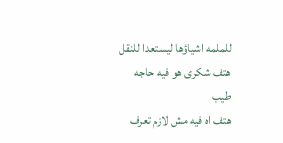للملمه اشياؤها ليستعدا للنقل
هتف شكرى هو فيه حاجه
طيب
هتف اه فيه مش لازم تعرف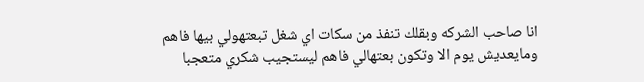انا صاحب الشركه وبقلك تنفذ من سكات اي شغل تبعتهولي بيها فاهم ومايعديش يوم الا وتكون بعتهالي فاهم ليستجيب شكري متعجبا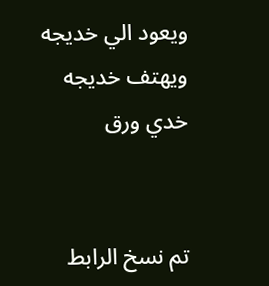ويعود الي خديجه ويهتف خديجه خدي ورق


تم نسخ الرابط